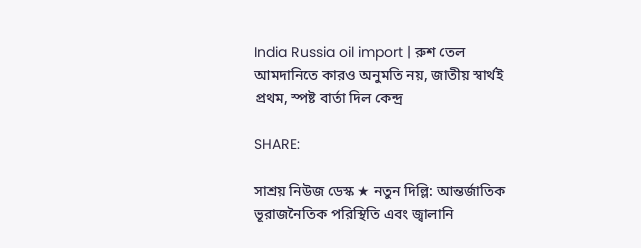India Russia oil import | রুশ তেল আমদানিতে কারও অনুমতি নয়, জাতীয় স্বার্থই প্রথম, স্পষ্ট বার্তা দিল কেন্দ্র

SHARE:

সাশ্রয় নিউজ ডেস্ক ★ নতুন দিল্লি: আন্তর্জাতিক ভূরাজনৈতিক পরিস্থিতি এবং জ্বালানি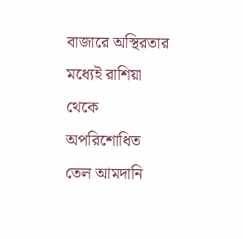বাজারে অস্থিরতার মধ্যেই রাশিয়া থেকে অপরিশোধিত তেল আমদানি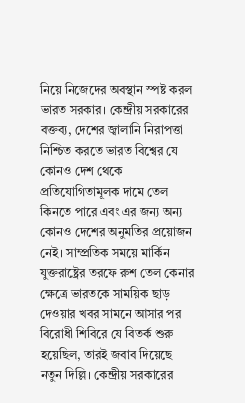নিয়ে নিজেদের অবস্থান স্পষ্ট করল ভারত সরকার। কেন্দ্রীয় সরকারের বক্তব্য, দেশের জ্বালানি নিরাপত্তা নিশ্চিত করতে ভারত বিশ্বের যে কোনও দেশ থেকে প্রতিযোগিতামূলক দামে তেল কিনতে পারে এবং এর জন্য অন্য কোনও দেশের অনুমতির প্রয়োজন নেই। সাম্প্রতিক সময়ে মার্কিন যুক্তরাষ্ট্রের তরফে রুশ তেল কেনার ক্ষেত্রে ভারতকে সাময়িক ছাড় দেওয়ার খবর সামনে আসার পর বিরোধী শিবিরে যে বিতর্ক শুরু হয়েছিল, তারই জবাব দিয়েছে নতুন দিল্লি। কেন্দ্রীয় সরকারের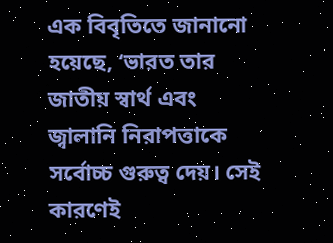এক বিবৃতিতে জানানো হয়েছে, ‘ভারত তার জাতীয় স্বার্থ এবং জ্বালানি নিরাপত্তাকে সর্বোচ্চ গুরুত্ব দেয়। সেই কারণেই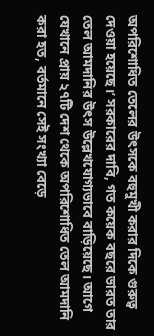অপরিশোধিত তেলের উৎসকে বহুমুখী করার দিকে গুরুত্ব দেওয়া হয়েছে।’ সরকারের দাবি, গত কয়েক বছরে ভারত তার তেল আমদানির উৎস উল্লেখযোগ্যভাবে বাড়িয়েছে। আগে যেখানে প্রায় ২৭টি দেশ থেকে অপরিশোধিত তেল আমদানি করা হত, বর্তমানে সেই সংখ্যা বেড়ে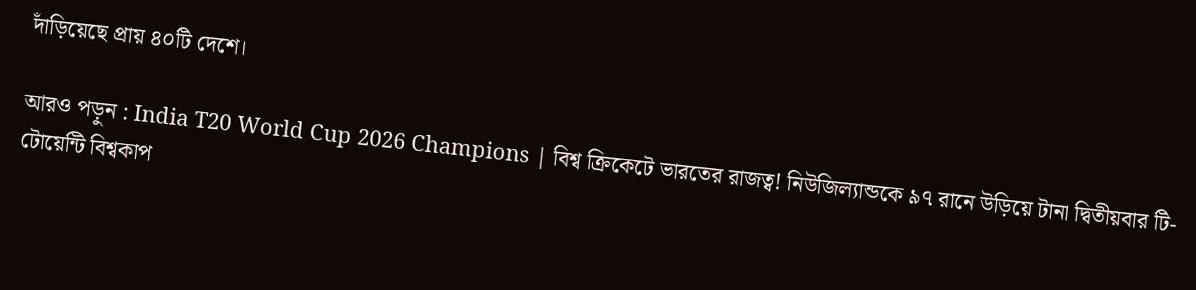দাঁড়িয়েছে প্রায় ৪০টি দেশে।

আরও পড়ুন : India T20 World Cup 2026 Champions | বিশ্ব ক্রিকেটে ভারতের রাজত্ব! নিউজিল্যান্ডকে ৯৭ রানে উড়িয়ে টানা দ্বিতীয়বার টি-টোয়েন্টি বিশ্বকাপ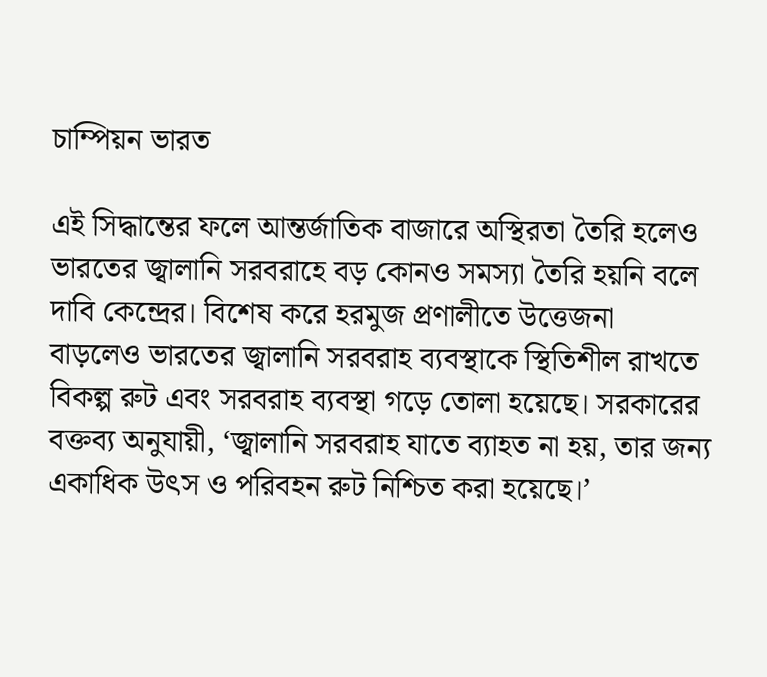চাম্পিয়ন ভারত

এই সিদ্ধান্তের ফলে আন্তর্জাতিক বাজারে অস্থিরতা তৈরি হলেও ভারতের জ্বালানি সরবরাহে বড় কোনও সমস্যা তৈরি হয়নি বলে দাবি কেন্দ্রের। বিশেষ করে হরমুজ প্রণালীতে উত্তেজনা বাড়লেও ভারতের জ্বালানি সরবরাহ ব্যবস্থাকে স্থিতিশীল রাখতে বিকল্প রুট এবং সরবরাহ ব্যবস্থা গড়ে তোলা হয়েছে। সরকারের বক্তব্য অনুযায়ী, ‘জ্বালানি সরবরাহ যাতে ব্যাহত না হয়, তার জন্য একাধিক উৎস ও পরিবহন রুট নিশ্চিত করা হয়েছে।’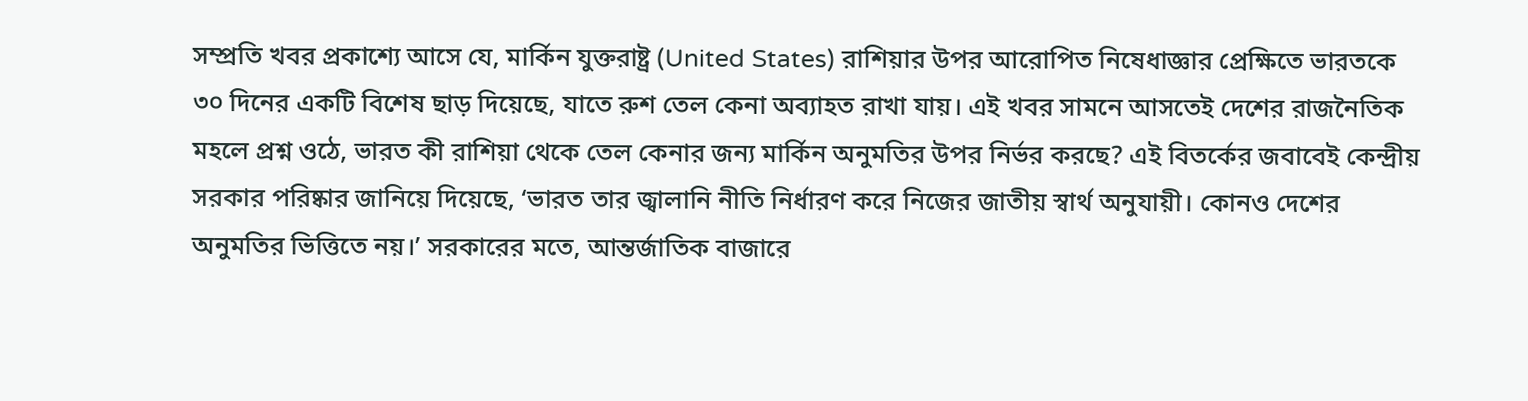সম্প্রতি খবর প্রকাশ্যে আসে যে, মার্কিন যুক্তরাষ্ট্র (United States) রাশিয়ার উপর আরোপিত নিষেধাজ্ঞার প্রেক্ষিতে ভারতকে ৩০ দিনের একটি বিশেষ ছাড় দিয়েছে, যাতে রুশ তেল কেনা অব্যাহত রাখা যায়। এই খবর সামনে আসতেই দেশের রাজনৈতিক মহলে প্রশ্ন ওঠে, ভারত কী রাশিয়া থেকে তেল কেনার জন্য মার্কিন অনুমতির উপর নির্ভর করছে? এই বিতর্কের জবাবেই কেন্দ্রীয় সরকার পরিষ্কার জানিয়ে দিয়েছে, ‘ভারত তার জ্বালানি নীতি নির্ধারণ করে নিজের জাতীয় স্বার্থ অনুযায়ী। কোনও দেশের অনুমতির ভিত্তিতে নয়।’ সরকারের মতে, আন্তর্জাতিক বাজারে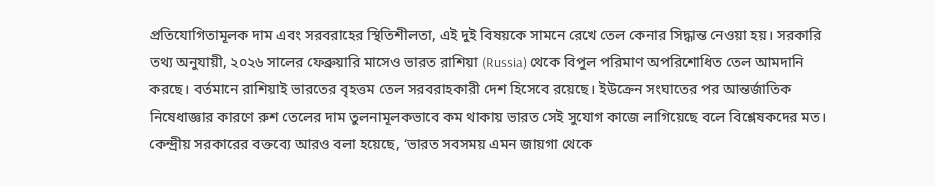প্রতিযোগিতামূলক দাম এবং সরবরাহের স্থিতিশীলতা, এই দুই বিষয়কে সামনে রেখে তেল কেনার সিদ্ধান্ত নেওয়া হয়। সরকারি তথ্য অনুযায়ী, ২০২৬ সালের ফেব্রুয়ারি মাসেও ভারত রাশিয়া (Russia) থেকে বিপুল পরিমাণ অপরিশোধিত তেল আমদানি করছে। বর্তমানে রাশিয়াই ভারতের বৃহত্তম তেল সরবরাহকারী দেশ হিসেবে রয়েছে। ইউক্রেন সংঘাতের পর আন্তর্জাতিক নিষেধাজ্ঞার কারণে রুশ তেলের দাম তুলনামূলকভাবে কম থাকায় ভারত সেই সুযোগ কাজে লাগিয়েছে বলে বিশ্লেষকদের মত। কেন্দ্রীয় সরকারের বক্তব্যে আরও বলা হয়েছে, ‘ভারত সবসময় এমন জায়গা থেকে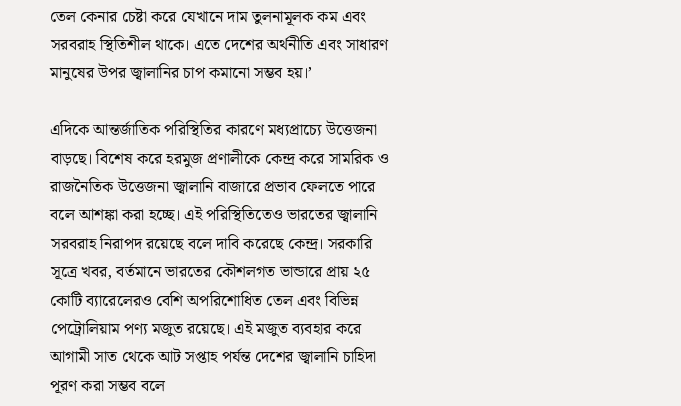তেল কেনার চেষ্টা করে যেখানে দাম তুলনামূলক কম এবং সরবরাহ স্থিতিশীল থাকে। এতে দেশের অর্থনীতি এবং সাধারণ মানুষের উপর জ্বালানির চাপ কমানো সম্ভব হয়।’

এদিকে আন্তর্জাতিক পরিস্থিতির কারণে মধ্যপ্রাচ্যে উত্তেজনা বাড়ছে। বিশেষ করে হরমুজ প্রণালীকে কেন্দ্র করে সামরিক ও রাজনৈতিক উত্তেজনা জ্বালানি বাজারে প্রভাব ফেলতে পারে বলে আশঙ্কা করা হচ্ছে। এই পরিস্থিতিতেও ভারতের জ্বালানি সরবরাহ নিরাপদ রয়েছে বলে দাবি করেছে কেন্দ্র। সরকারি সূত্রে খবর, বর্তমানে ভারতের কৌশলগত ভান্ডারে প্রায় ২৫ কোটি ব্যারেলেরও বেশি অপরিশোধিত তেল এবং বিভিন্ন পেট্রোলিয়াম পণ্য মজুত রয়েছে। এই মজুত ব্যবহার করে আগামী সাত থেকে আট সপ্তাহ পর্যন্ত দেশের জ্বালানি চাহিদা পূরণ করা সম্ভব বলে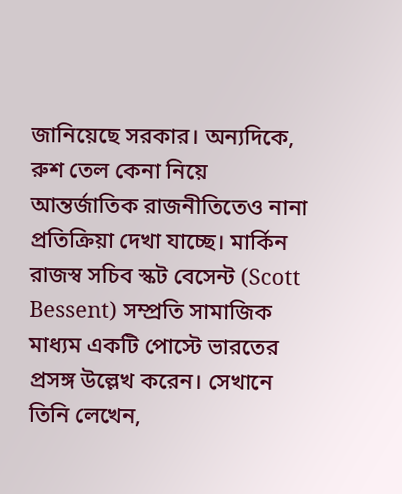জানিয়েছে সরকার। অন্যদিকে, রুশ তেল কেনা নিয়ে আন্তর্জাতিক রাজনীতিতেও নানা প্রতিক্রিয়া দেখা যাচ্ছে। মার্কিন রাজস্ব সচিব স্কট বেসেন্ট (Scott Bessent) সম্প্রতি সামাজিক মাধ্যম একটি পোস্টে ভারতের প্রসঙ্গ উল্লেখ করেন। সেখানে তিনি লেখেন,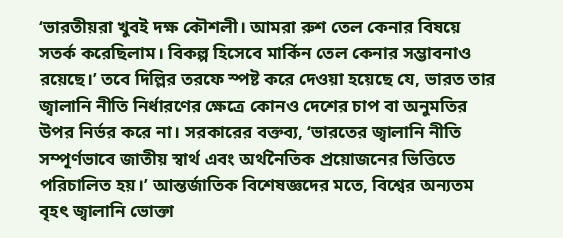‘ভারতীয়রা খুবই দক্ষ কৌশলী। আমরা রুশ তেল কেনার বিষয়ে সতর্ক করেছিলাম। বিকল্প হিসেবে মার্কিন তেল কেনার সম্ভাবনাও রয়েছে।’ তবে দিল্লির তরফে স্পষ্ট করে দেওয়া হয়েছে যে, ভারত তার জ্বালানি নীতি নির্ধারণের ক্ষেত্রে কোনও দেশের চাপ বা অনুমতির উপর নির্ভর করে না। সরকারের বক্তব্য, ‘ভারতের জ্বালানি নীতি সম্পূর্ণভাবে জাতীয় স্বার্থ এবং অর্থনৈতিক প্রয়োজনের ভিত্তিতে পরিচালিত হয়।’ আন্তর্জাতিক বিশেষজ্ঞদের মতে, বিশ্বের অন্যতম বৃহৎ জ্বালানি ভোক্তা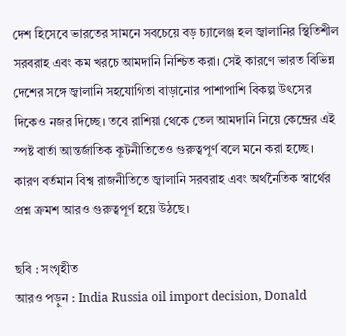দেশ হিসেবে ভারতের সামনে সবচেয়ে বড় চ্যালেঞ্জ হল জ্বালানির স্থিতিশীল সরবরাহ এবং কম খরচে আমদানি নিশ্চিত করা। সেই কারণে ভারত বিভিন্ন দেশের সঙ্গে জ্বালানি সহযোগিতা বাড়ানোর পাশাপাশি বিকল্প উৎসের দিকেও নজর দিচ্ছে। তবে রাশিয়া থেকে তেল আমদানি নিয়ে কেন্দ্রের এই স্পষ্ট বার্তা আন্তর্জাতিক কূটনীতিতেও গুরুত্বপূর্ণ বলে মনে করা হচ্ছে। কারণ বর্তমান বিশ্ব রাজনীতিতে জ্বালানি সরবরাহ এবং অর্থনৈতিক স্বার্থের প্রশ্ন ক্রমশ আরও গুরুত্বপূর্ণ হয়ে উঠছে।

ছবি : সংগৃহীত
আরও পড়ুন : India Russia oil import decision, Donald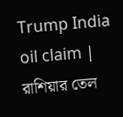Trump India oil claim | রাশিয়ার তেল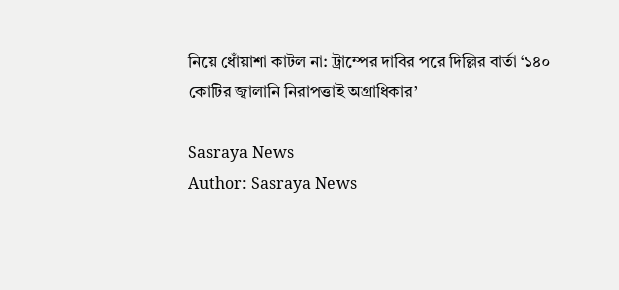নিয়ে ধোঁয়াশা কাটল না: ট্রাম্পের দাবির পরে দিল্লির বার্তা ‘১৪০ কোটির জ্বালানি নিরাপত্তাই অগ্রাধিকার’

Sasraya News
Author: Sasraya News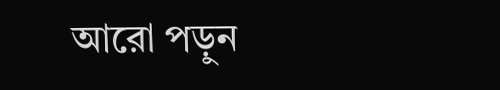আরো পড়ুন